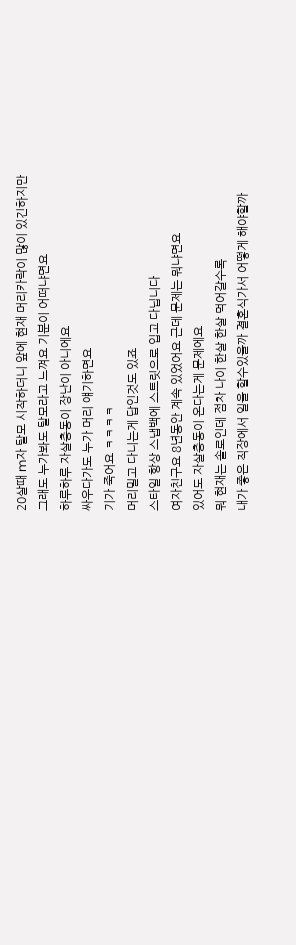20살때 m자 탈모 시작하더니 앞에 현재 머리카락이 많이 있긴하지만
그래도 누가봐도 탈모라고 느껴요 기분이 어떠냐면요
하루하루 자살충동이 장난이 아니에요
싸우다가도 누가 머리 얘기하면요
기가 죽어요 ㅋㅋㅋㅋ
머리밀고 다니는게 답인것도 있죠
스타일 항상 스냅백에 스트릿으로 입고 다닙니다
여자친구요 8년동안 계속 있었어요 근데 문제는 뭐냐면요
있어도 자살충동이 온다는게 문제에요
뭐 현재는 솔로인데 점차 나이 한살 한살 먹어갈수록
내가 좋은 직장에서 일을 할수있을까 결혼식가서 어떻게 해야할까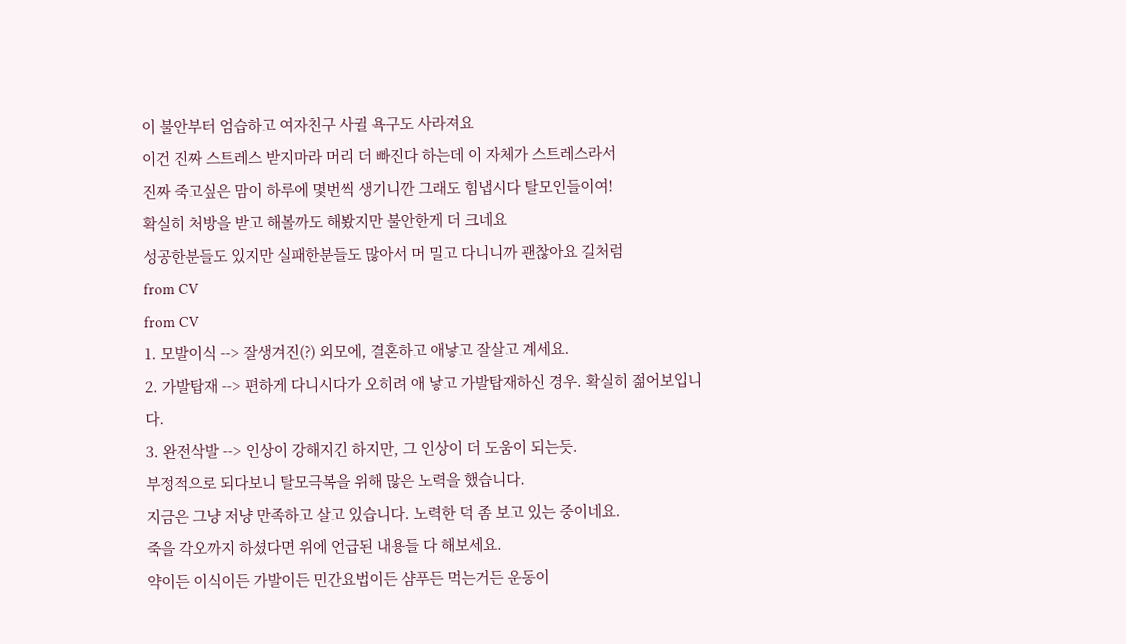이 불안부터 엄습하고 여자친구 사귈 욕구도 사라져요
이건 진짜 스트레스 받지마라 머리 더 빠진다 하는데 이 자체가 스트레스라서
진짜 죽고싶은 맘이 하루에 몇번씩 생기니깐 그래도 힘냅시다 탈모인들이여!
확실히 처방을 받고 해볼까도 해봤지만 불안한게 더 크네요
성공한분들도 있지만 실패한분들도 많아서 머 밀고 다니니까 괜찮아요 길처럼
from CV
from CV
1. 모발이식 --> 잘생겨진(?) 외모에, 결혼하고 애낳고 잘살고 계세요.
2. 가발탑재 --> 편하게 다니시다가 오히려 애 낳고 가발탑재하신 경우. 확실히 젊어보입니다.
3. 완전삭발 --> 인상이 강해지긴 하지만, 그 인상이 더 도움이 되는듯.
부정적으로 되다보니 탈모극복을 위해 많은 노력을 했습니다.
지금은 그냥 저냥 만족하고 살고 있습니다. 노력한 덕 좀 보고 있는 중이네요.
죽을 각오까지 하셨다면 위에 언급된 내용들 다 해보세요.
약이든 이식이든 가발이든 민간요법이든 샴푸든 먹는거든 운동이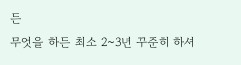든
무엇을 하든 최소 2~3년 꾸준히 하셔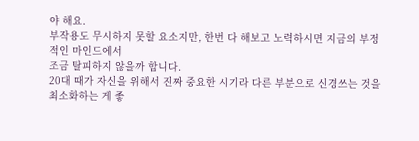야 해요.
부작용도 무시하지 못할 요소지만, 한번 다 해보고 노력하시면 지금의 부정적인 마인드에서
조금 탈피하지 않을까 합니다.
20대 때가 자신을 위해서 진짜 중요한 시기라 다른 부분으로 신경쓰는 것을 최소화하는 게 좋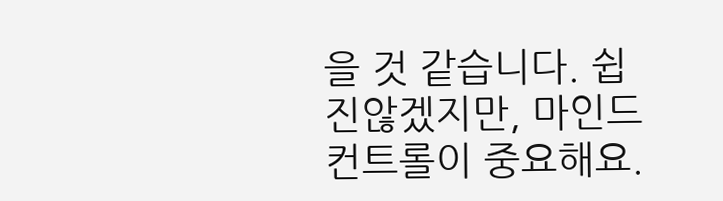을 것 같습니다. 쉽진않겠지만, 마인드컨트롤이 중요해요.